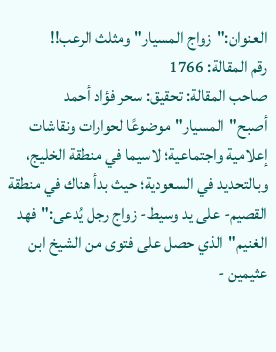العنوان:"زواج المسيار"ومثلث الرعب!!
رقم المقالة: 1766
صاحب المقالة: تحقيق: سحر فؤاد أحمد
أصبح"المسيار"موضوعًا لحوارات ونقاشات إعلامية واجتماعية؛ لاسيما في منطقة الخليج، وبالتحديد في السعودية؛ حيث بدأ هناك في منطقة القصيم- على يد وسيط- زواج رجل يُدعى:"فهد الغنيم"الذي حصل على فتوى من الشيخ ابن عثيمين -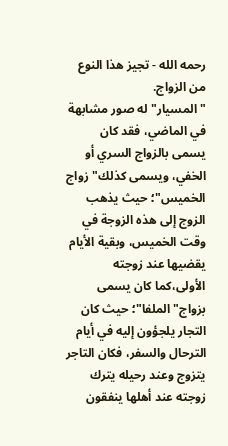رحمه الله - تجيز هذا النوع من الزواج.
"المسيار"له صور مشابهة في الماضي، فقد كان يسمى بالزواج السري أو الخفي، ويسمى كذلك"زواج الخميس"؛ حيث يذهب الزوج إلى هذه الزوجة في وقت الخميس، وبقية الأيام يقضيها عند زوجته الأولى،كما كان يسمى بزواج"الملفا"؛ حيث كان التجار يلجؤون إليه في أيام الترحال والسفر، فكان التاجر يتزوج وعند رحيله يترك زوجته عند أهلها ينفقون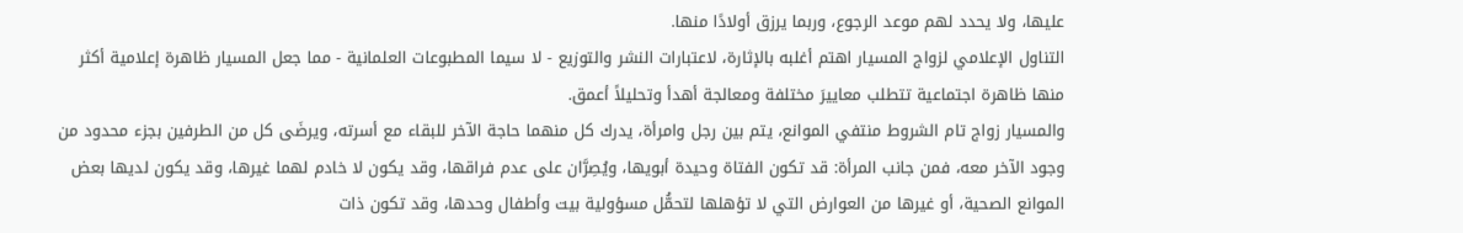عليها، ولا يحدد لهم موعد الرجوع، وربما يرزق أولادًا منها.
التناول الإعلامي لزواج المسيار اهتم أغلبه بالإثارة، لاعتبارات النشر والتوزيع - لا سيما المطبوعات العلمانية - مما جعل المسيار ظاهرة إعلامية أكثر منها ظاهرة اجتماعية تتطلب معاييرَ مختلفة ومعالجة أهدأ وتحليلاً أعمق.
والمسيار زواج تام الشروط منتفي الموانع، يتم بين رجل وامرأة، يدرك كل منهما حاجة الآخر للبقاء مع أسرته، ويرضَى كل من الطرفين بجزء محدود من وجود الآخر معه، فمن جانب المرأة: قد تكون الفتاة وحيدة أبويها، ويُصِرَّان على عدم فراقها، وقد يكون لا خادم لهما غيرها، وقد يكون لديها بعض الموانع الصحية، أو غيرها من العوارض التي لا تؤهلها لتحمُّل مسؤولية بيت وأطفال وحدها، وقد تكون ذات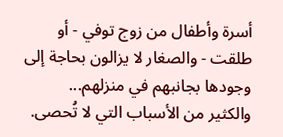أسرة وأطفال من زوج توفي - أو طلقت - والصغار لا يزالون بحاجة إلى وجودها بجانبهم في منزلهم... والكثير من الأسباب التي لا تُحصى.